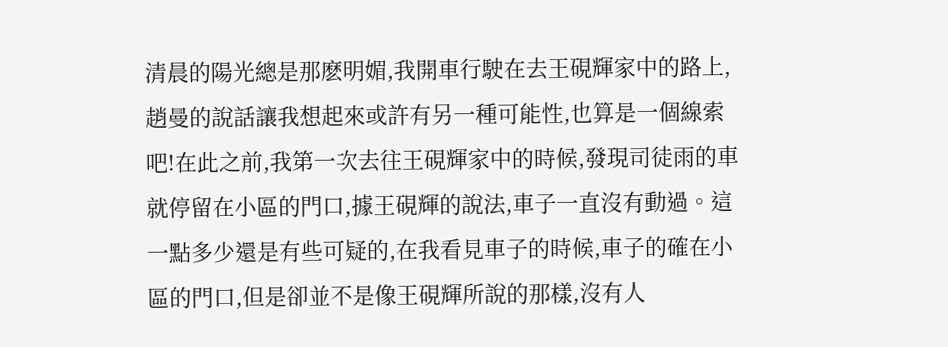清晨的陽光總是那麽明媚,我開車行駛在去王硯輝家中的路上,趙曼的說話讓我想起來或許有另一種可能性,也算是一個線索吧!在此之前,我第一次去往王硯輝家中的時候,發現司徒雨的車就停留在小區的門口,據王硯輝的說法,車子一直沒有動過。這一點多少還是有些可疑的,在我看見車子的時候,車子的確在小區的門口,但是卻並不是像王硯輝所說的那樣,沒有人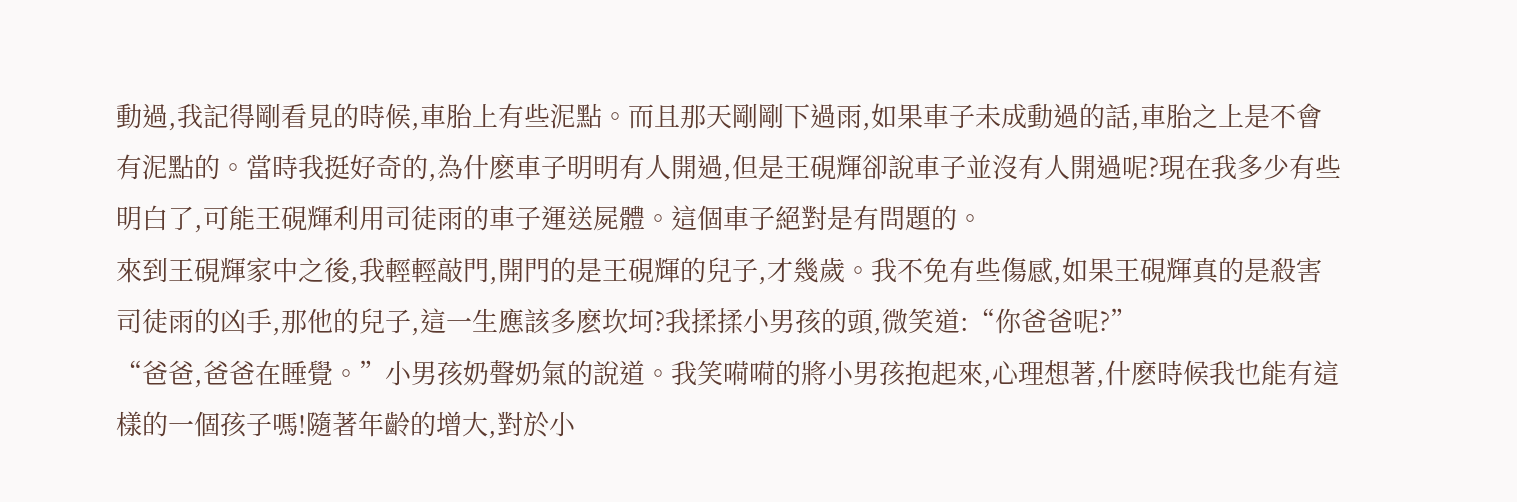動過,我記得剛看見的時候,車胎上有些泥點。而且那天剛剛下過雨,如果車子未成動過的話,車胎之上是不會有泥點的。當時我挺好奇的,為什麽車子明明有人開過,但是王硯輝卻說車子並沒有人開過呢?現在我多少有些明白了,可能王硯輝利用司徒雨的車子運送屍體。這個車子絕對是有問題的。
來到王硯輝家中之後,我輕輕敲門,開門的是王硯輝的兒子,才幾歲。我不免有些傷感,如果王硯輝真的是殺害司徒雨的凶手,那他的兒子,這一生應該多麽坎坷?我揉揉小男孩的頭,微笑道:“你爸爸呢?”
“爸爸,爸爸在睡覺。”小男孩奶聲奶氣的說道。我笑嗬嗬的將小男孩抱起來,心理想著,什麽時候我也能有這樣的一個孩子嗎!隨著年齡的增大,對於小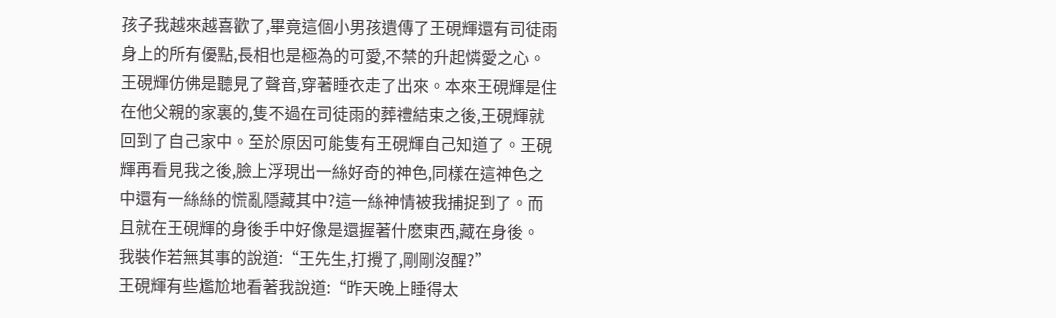孩子我越來越喜歡了,畢竟這個小男孩遺傳了王硯輝還有司徒雨身上的所有優點,長相也是極為的可愛,不禁的升起憐愛之心。
王硯輝仿佛是聽見了聲音,穿著睡衣走了出來。本來王硯輝是住在他父親的家裏的,隻不過在司徒雨的葬禮結束之後,王硯輝就回到了自己家中。至於原因可能隻有王硯輝自己知道了。王硯輝再看見我之後,臉上浮現出一絲好奇的神色,同樣在這神色之中還有一絲絲的慌亂隱藏其中?這一絲神情被我捕捉到了。而且就在王硯輝的身後手中好像是還握著什麽東西,藏在身後。
我裝作若無其事的說道:“王先生,打攪了,剛剛沒醒?”
王硯輝有些尷尬地看著我說道:“昨天晚上睡得太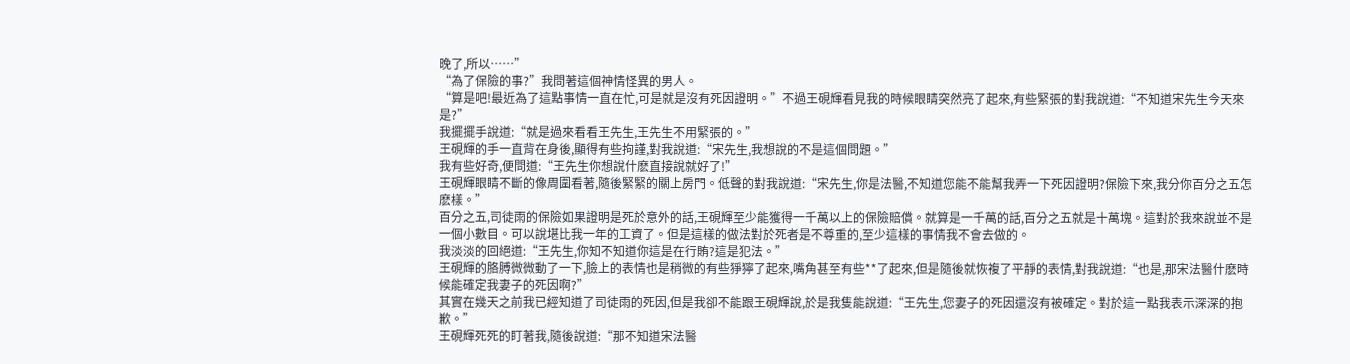晚了,所以……”
“為了保險的事?”我問著這個神情怪異的男人。
“算是吧!最近為了這點事情一直在忙,可是就是沒有死因證明。”不過王硯輝看見我的時候眼睛突然亮了起來,有些緊張的對我說道:“不知道宋先生今天來是?”
我擺擺手說道:“就是過來看看王先生,王先生不用緊張的。”
王硯輝的手一直背在身後,顯得有些拘謹,對我說道:“宋先生,我想說的不是這個問題。”
我有些好奇,便問道:“王先生你想說什麽直接說就好了!”
王硯輝眼睛不斷的像周圍看著,隨後緊緊的關上房門。低聲的對我說道:“宋先生,你是法醫,不知道您能不能幫我弄一下死因證明?保險下來,我分你百分之五怎麽樣。”
百分之五,司徒雨的保險如果證明是死於意外的話,王硯輝至少能獲得一千萬以上的保險賠償。就算是一千萬的話,百分之五就是十萬塊。這對於我來說並不是一個小數目。可以說堪比我一年的工資了。但是這樣的做法對於死者是不尊重的,至少這樣的事情我不會去做的。
我淡淡的回絕道:“王先生,你知不知道你這是在行賄?這是犯法。”
王硯輝的胳膊微微動了一下,臉上的表情也是稍微的有些猙獰了起來,嘴角甚至有些**了起來,但是隨後就恢複了平靜的表情,對我說道:“也是,那宋法醫什麽時候能確定我妻子的死因啊?”
其實在幾天之前我已經知道了司徒雨的死因,但是我卻不能跟王硯輝說,於是我隻能說道:“王先生,您妻子的死因還沒有被確定。對於這一點我表示深深的抱歉。”
王硯輝死死的盯著我,隨後說道:“那不知道宋法醫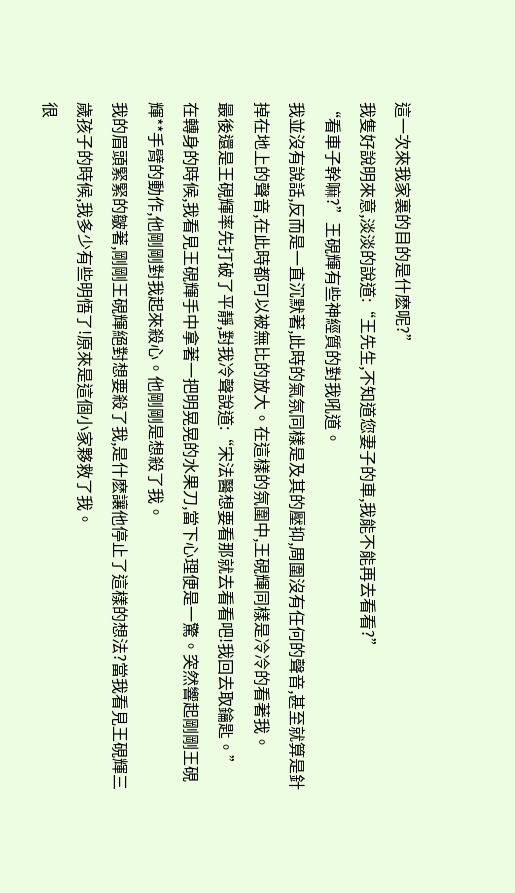這一次來我家裏的目的是什麽呢?”
我隻好說明來意,淡淡的說道:“王先生,不知道您妻子的車,我能不能再去看看?”
“看車子幹嘛?”王硯輝有些神經質的對我吼道。
我並沒有說話,反而是一直沉默著,此時的氣氛同樣是及其的壓抑,周圍沒有任何的聲音,甚至就算是針掉在地上的聲音,在此時都可以被無比的放大。在這樣的氛圍中,王硯輝同樣是冷冷的看著我。
最後還是王硯輝率先打破了平靜,對我冷聲說道:“宋法醫想要看那就去看看吧!我回去取鑰匙。”
在轉身的時候,我看見王硯輝手中拿著一把明晃晃的水果刀,當下心理便是一驚。突然響起剛剛王硯輝**手臂的動作,他剛剛對我起來殺心。他剛剛是想殺了我。
我的眉頭緊緊的皺著,剛剛王硯輝絕對想要殺了我,是什麽讓他停止了這樣的想法?當我看見王硯輝三歲孩子的時候,我多少有些明悟了!原來是這個小家夥救了我。
很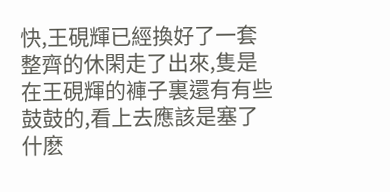快,王硯輝已經換好了一套整齊的休閑走了出來,隻是在王硯輝的褲子裏還有有些鼓鼓的,看上去應該是塞了什麽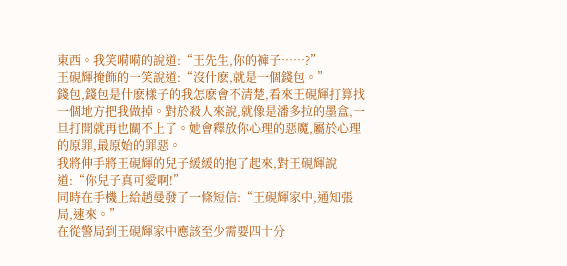東西。我笑嗬嗬的說道:“王先生,你的褲子……?”
王硯輝掩飾的一笑說道:“沒什麽,就是一個錢包。”
錢包,錢包是什麽樣子的我怎麽會不清楚,看來王硯輝打算找一個地方把我做掉。對於殺人來說,就像是潘多拉的墨盒,一旦打開就再也關不上了。她會釋放你心理的惡魔,屬於心理的原罪,最原始的罪惡。
我將伸手將王硯輝的兒子緩緩的抱了起來,對王硯輝說道:“你兒子真可愛啊!”
同時在手機上給趙曼發了一條短信:“王硯輝家中,通知張局,速來。”
在從警局到王硯輝家中應該至少需要四十分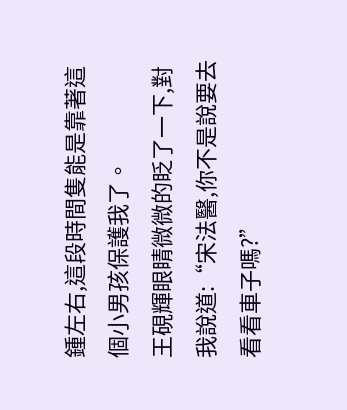鍾左右,這段時間隻能是靠著這個小男孩保護我了。
王硯輝眼睛微微的眨了一下,對我說道:“宋法醫,你不是說要去看看車子嗎?”